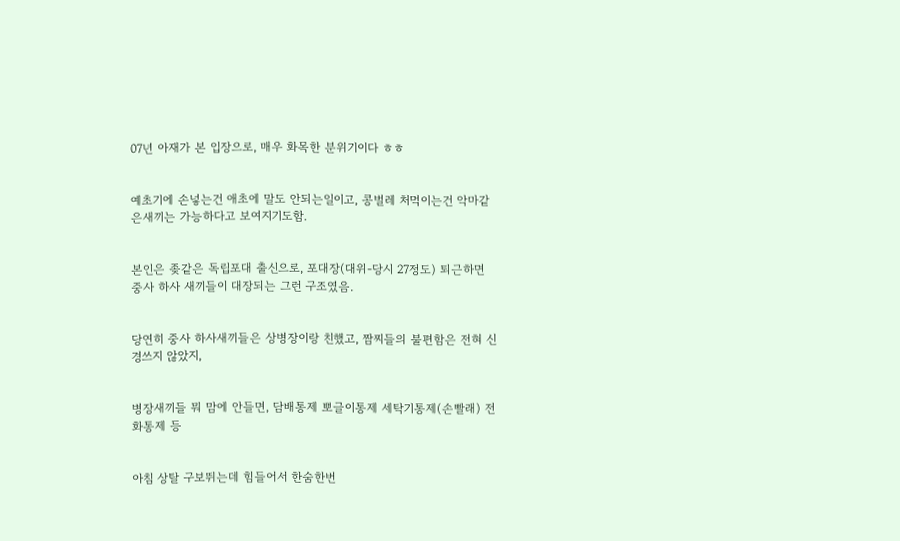07년 아재가 본 입장으로, 매우 화목한 분위기이다 ㅎㅎ


예초기에 손넣는건 애초에 말도 안되는일이고, 콩벌레 처먹이는건 악마같은새끼는 가능하다고 보여지기도함.


본인은 좆같은 독립포대 출신으로, 포대장(대위-당시 27정도) 퇴근하면 중사 하사 새끼들이 대장되는 그런 구조였음.


당연히 중사 하사새끼들은 상병장이랑 친했고, 짬찌들의 불편함은 전혀 신경쓰지 않았지,


병장새끼들 뭐 맘에 안들면, 담배통제 뽀글이통제 세탁기통제(손빨래) 전화통제 등


아침 상탈 구보뛰는데 힘들어서 한숨한번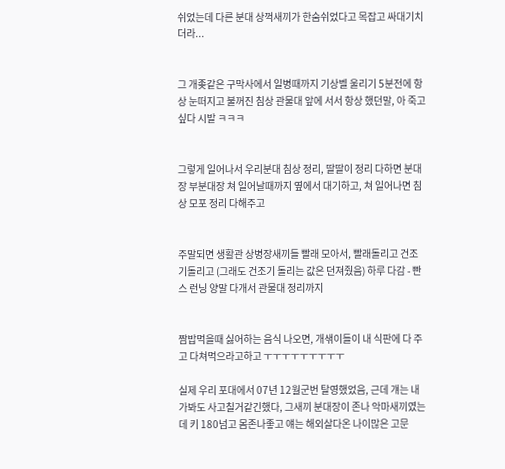쉬었는데 다른 분대 상꺽새끼가 한숨쉬었다고 목잡고 싸대기치더라...


그 개좆같은 구막사에서 일병때까지 기상벨 울리기 5분전에 항상 눈떠지고 불꺼진 침상 관물대 앞에 서서 항상 했던말, 아 죽고싶다 시발 ㅋㅋㅋ


그렇게 일어나서 우리분대 침상 정리, 딸딸이 정리 다하면 분대장 부분대장 쳐 일어날때까지 옆에서 대기하고, 쳐 일어나면 침상 모포 정리 다해주고


주말되면 생활관 상병장새끼들 빨래 모아서, 빨래돌리고 건조기돌리고 (그래도 건조기 돌리는 값은 던져줬음) 하루 다감 - 빤스 런닝 양말 다개서 관물대 정리까지


짬밥먹을때 싫어하는 음식 나오면, 개샊이들이 내 식판에 다 주고 다쳐먹으라고하고 ㅜㅜㅜㅜㅜㅜㅜㅜㅜ

실제 우리 포대에서 07년 12월군번 탈영했었음, 근데 걔는 내가봐도 사고칠거같긴했다, 그새끼 분대장이 존나 악마새끼였는데 키 180넘고 몸존나좋고 얘는 해외살다온 나이많은 고문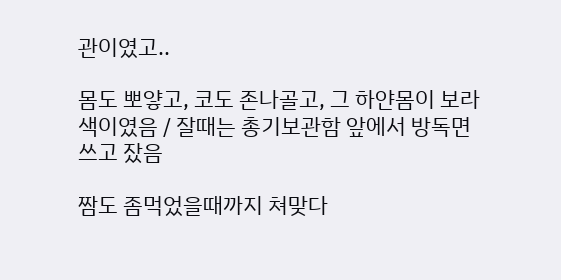관이였고..

몸도 뽀얗고, 코도 존나골고, 그 하얀몸이 보라색이였음 / 잘때는 총기보관함 앞에서 방독면쓰고 잤음

짬도 좀먹었을때까지 쳐맞다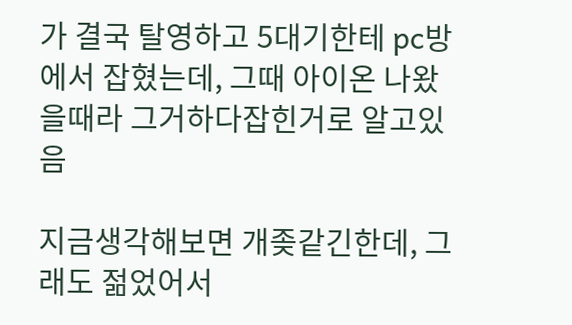가 결국 탈영하고 5대기한테 pc방에서 잡혔는데, 그때 아이온 나왔을때라 그거하다잡힌거로 알고있음

지금생각해보면 개좆같긴한데, 그래도 젊었어서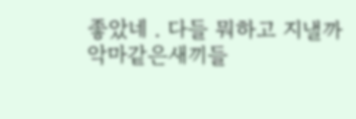좋았네 . 다들 뭐하고 지낼까 악마같은새끼들